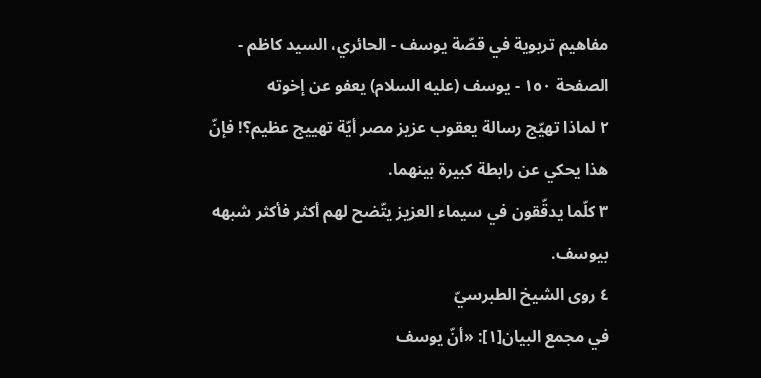مفاهيم تربوية في قصّة يوسف - الحائري، السيد كاظم - الصفحة ١٥٠ - يوسف (علیه السلام) يعفو عن إخوته
٢ لماذا تهيّج رسالة يعقوب عزيز مصر أيّة تهييج عظيم؟! فإنّ هذا يحكي عن رابطة كبيرة بينهما.
٣ كلّما يدقّقون في سيماء العزيز يتّضح لهم أكثر فأكثر شبهه بيوسف.
٤ روى الشيخ الطبرسيّ
في مجمع البيان[١]: «أنّ يوسف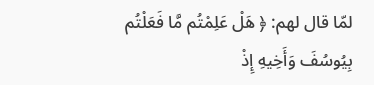لمّا قال لهم: ﴿ هَلْ عَلِمْتُم مَّا فَعَلْتُم بِيُوسُفَ وَأَخِيهِ إِذْ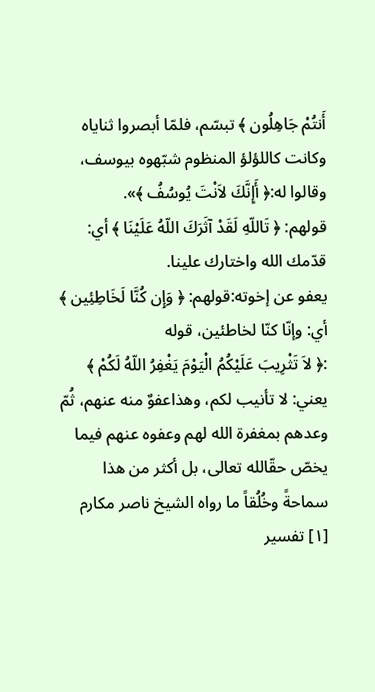أَنتُمْ جَاهِلُون ﴾ تبسّم، فلمّا أبصروا ثناياه وكانت كاللؤلؤ المنظوم شبّهوه بيوسف، وقالوا له:﴿ أَإِنَّكَ لاَنْتَ يُوسُفُ ﴾».
قولهم: ﴿ تَاللّهِ لَقَدْ آثَرَكَ اللّهُ عَلَيْنَا ﴾ أي: قدّمك الله واختارك علينا.
يعفو عن إخوته:قولهم: ﴿ وَإِن كُنَّا لَخَاطِئِين ﴾ أي: وإنّا كنّا لخاطئين، قوله
:﴿ لاَ تَثْرِيبَ عَلَيْكُمُ الْيَوْمَ يَغْفِرُ اللّهُ لَكُمْ ﴾ يعني: لا تأنيب لكم، وهذاعفوٌ منه عنهم، ثُمّ وعدهم بمغفرة الله لهم وعفوه عنهم فيما يخصّ حقّالله تعالى، بل أكثر من هذا سماحةً وخُلُقاً ما رواه الشيخ ناصر مكارم
[١] تفسير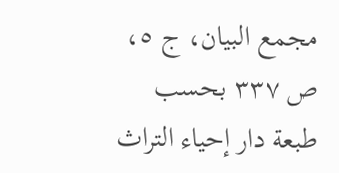مجمع البيان، ج ٥، ص ٣٣٧ بحسب طبعة دار إحياء التراث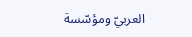العربيّ ومؤسّسة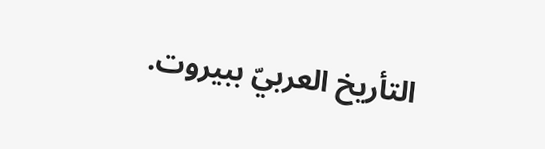التأريخ العربيّ ببيروت.